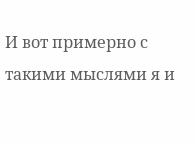И вот примерно с такими мыслями я и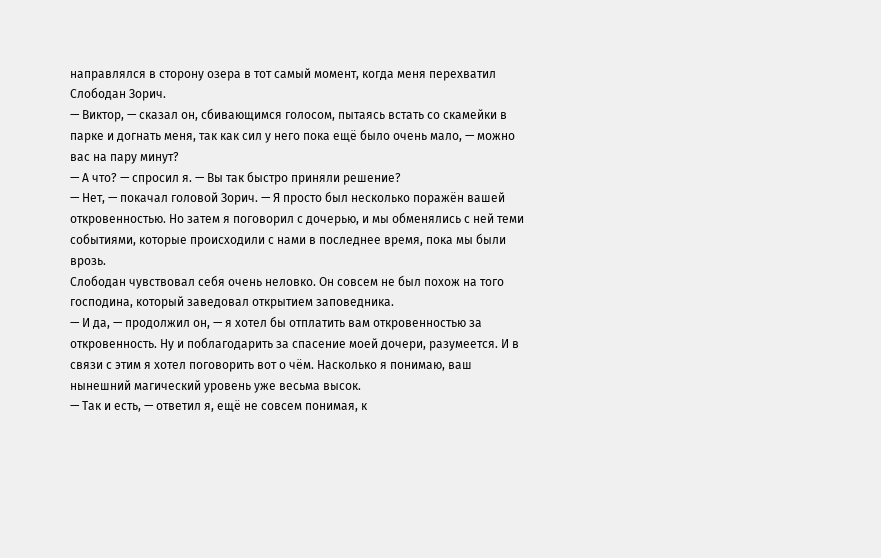направлялся в сторону озера в тот самый момент, когда меня перехватил Слободан Зорич.
— Виктор, — сказал он, сбивающимся голосом, пытаясь встать со скамейки в парке и догнать меня, так как сил у него пока ещё было очень мало, — можно вас на пару минут?
— А что? — спросил я. — Вы так быстро приняли решение?
— Нет, — покачал головой Зорич. — Я просто был несколько поражён вашей откровенностью. Но затем я поговорил с дочерью, и мы обменялись с ней теми событиями, которые происходили с нами в последнее время, пока мы были врозь.
Слободан чувствовал себя очень неловко. Он совсем не был похож на того господина, который заведовал открытием заповедника.
— И да, — продолжил он, — я хотел бы отплатить вам откровенностью за откровенность. Ну и поблагодарить за спасение моей дочери, разумеется. И в связи с этим я хотел поговорить вот о чём. Насколько я понимаю, ваш нынешний магический уровень уже весьма высок.
— Так и есть, — ответил я, ещё не совсем понимая, к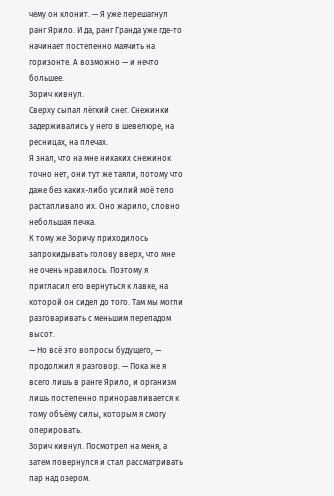чему он клонит. — Я уже перешагнул ранг Ярило. И да, ранг Гранда уже где-то начинает постепенно маячить на горизонте. А возможно — и нечто большее.
Зорич кивнул.
Сверху сыпал лёгкий снег. Снежинки задерживались у него в шевелюре, на ресницах, на плечах.
Я знал, что на мне никаких снежинок точно нет, они тут же таяли, потому что даже без каких-либо усилий моё тело растапливало их. Оно жарило, словно небольшая печка.
К тому же Зоричу приходилось запрокидывать голову вверх, что мне не очень нравилось. Поэтому я пригласил его вернуться к лавке, на которой он сидел до того. Там мы могли разговаривать с меньшим перепадом высот.
— Но всё это вопросы будущего, — продолжил я разговор. — Пока же я всего лишь в ранге Ярило, и организм лишь постепенно приноравливается к тому объёму силы, которым я смогу оперировать.
Зорич кивнул. Посмотрел на меня, а затем повернулся и стал рассматривать пар над озером.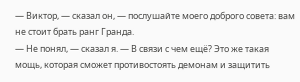— Виктор, — сказал он, — послушайте моего доброго совета: вам не стоит брать ранг Гранда.
— Не понял, — сказал я. — В связи с чем ещё? Это же такая мощь, которая сможет противостоять демонам и защитить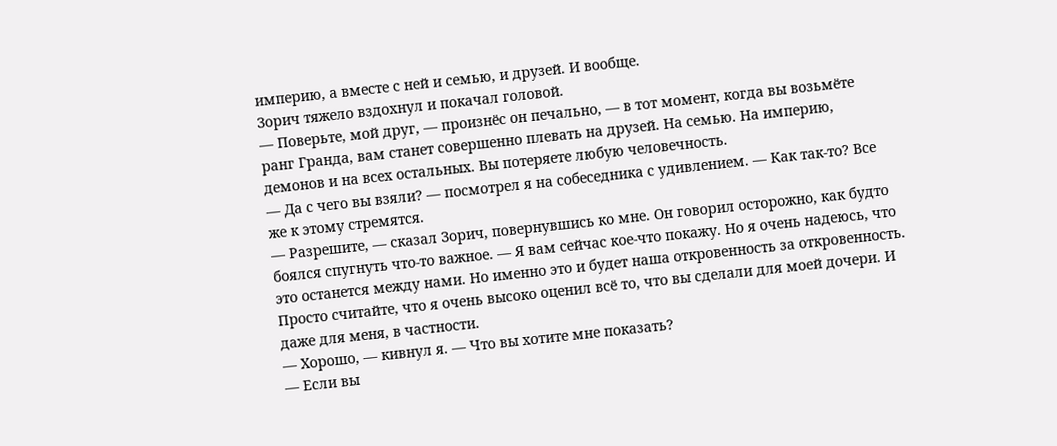империю, а вместе с ней и семью, и друзей. И вообще.
Зорич тяжело вздохнул и покачал головой.
— Поверьте, мой друг, — произнёс он печально, — в тот момент, когда вы возьмёте ранг Гранда, вам станет совершенно плевать на друзей. На семью. На империю, демонов и на всех остальных. Вы потеряете любую человечность.
— Да с чего вы взяли? — посмотрел я на собеседника с удивлением. — Как так-то? Все же к этому стремятся.
— Разрешите, — сказал Зорич, повернувшись ко мне. Он говорил осторожно, как будто боялся спугнуть что-то важное. — Я вам сейчас кое-что покажу. Но я очень надеюсь, что это останется между нами. Но именно это и будет наша откровенность за откровенность. Просто считайте, что я очень высоко оценил всё то, что вы сделали для моей дочери. И даже для меня, в частности.
— Хорошо, — кивнул я. — Что вы хотите мне показать?
— Если вы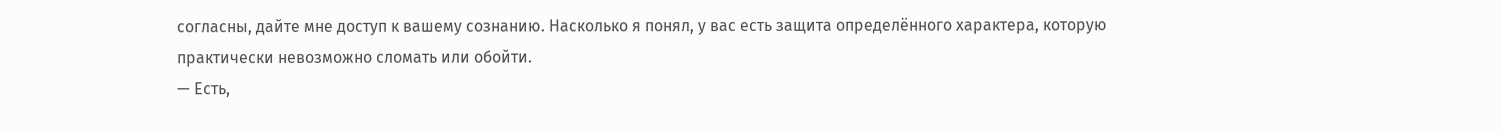согласны, дайте мне доступ к вашему сознанию. Насколько я понял, у вас есть защита определённого характера, которую практически невозможно сломать или обойти.
— Есть,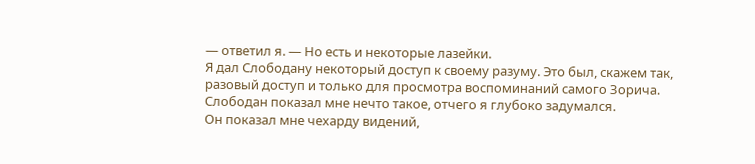— ответил я. — Но есть и некоторые лазейки.
Я дал Слободану некоторый доступ к своему разуму. Это был, скажем так, разовый доступ и только для просмотра воспоминаний самого Зорича.
Слободан показал мне нечто такое, отчего я глубоко задумался.
Он показал мне чехарду видений,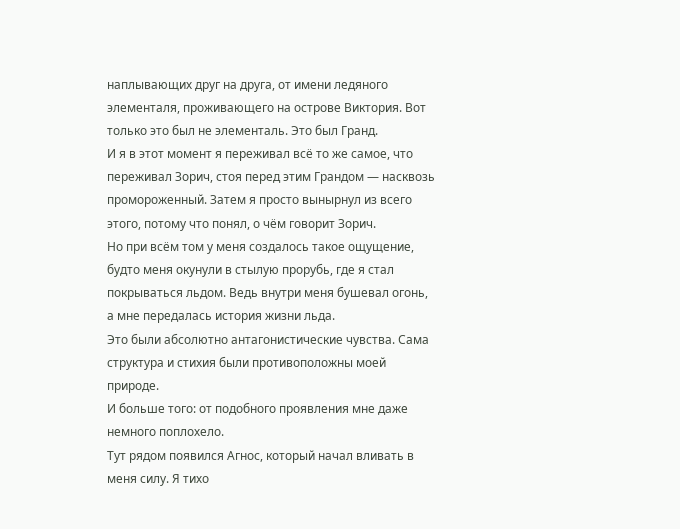наплывающих друг на друга, от имени ледяного элементаля, проживающего на острове Виктория. Вот только это был не элементаль. Это был Гранд.
И я в этот момент я переживал всё то же самое, что переживал Зорич, стоя перед этим Грандом — насквозь промороженный. Затем я просто вынырнул из всего этого, потому что понял, о чём говорит Зорич.
Но при всём том у меня создалось такое ощущение, будто меня окунули в стылую прорубь, где я стал покрываться льдом. Ведь внутри меня бушевал огонь, а мне передалась история жизни льда.
Это были абсолютно антагонистические чувства. Сама структура и стихия были противоположны моей природе.
И больше того: от подобного проявления мне даже немного поплохело.
Тут рядом появился Агнос, который начал вливать в меня силу. Я тихо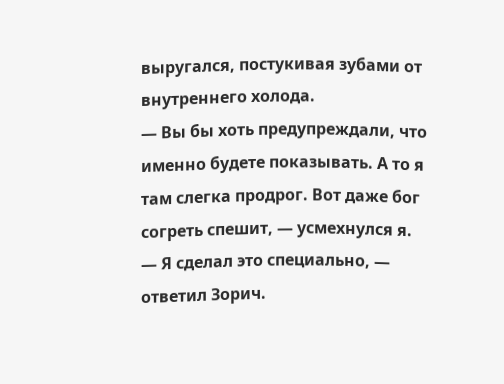выругался, постукивая зубами от внутреннего холода.
— Вы бы хоть предупреждали, что именно будете показывать. А то я там слегка продрог. Вот даже бог согреть спешит, — усмехнулся я.
— Я сделал это специально, — ответил Зорич.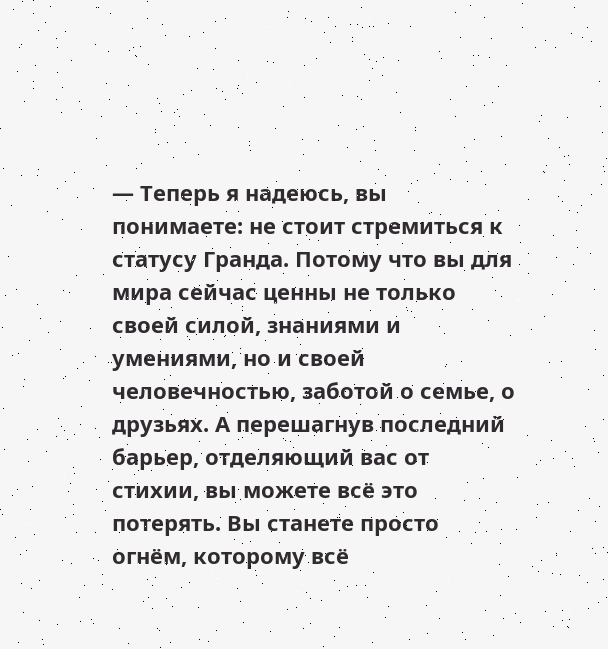— Теперь я надеюсь, вы понимаете: не стоит стремиться к статусу Гранда. Потому что вы для мира сейчас ценны не только своей силой, знаниями и умениями, но и своей человечностью, заботой о семье, о друзьях. А перешагнув последний барьер, отделяющий вас от стихии, вы можете всё это потерять. Вы станете просто огнём, которому всё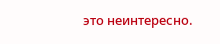это неинтересно.